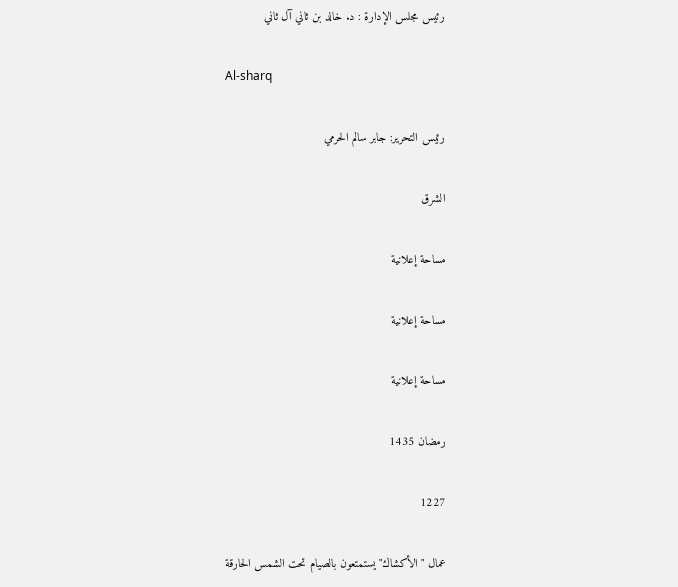رئيس مجلس الإدارة : د. خالد بن ثاني آل ثاني

Al-sharq

رئيس التحرير: جابر سالم الحرمي

الشرق

مساحة إعلانية

مساحة إعلانية

مساحة إعلانية

رمضان 1435

1227

عمال "الأكشاك" يستمتعون بالصيام تحت الشمس الحارقة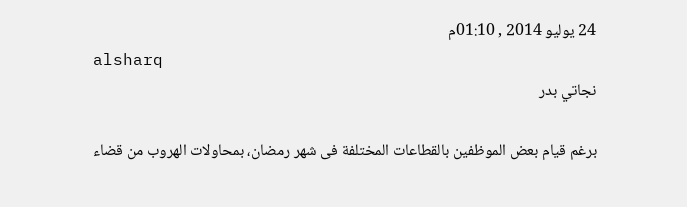24 يوليو 2014 , 01:10م
alsharq
نجاتي بدر

برغم قيام بعض الموظفين بالقطاعات المختلفة فى شهر رمضان، بمحاولات الهروب من قضاء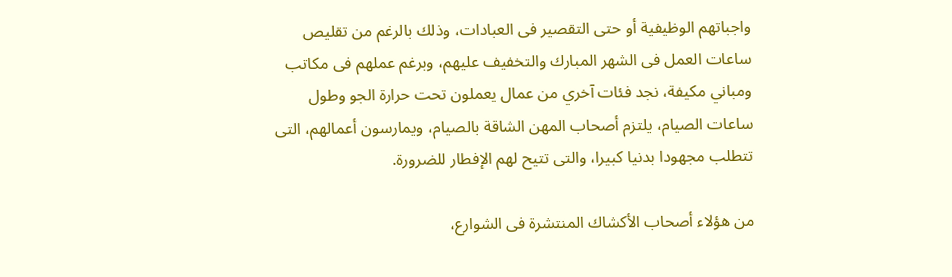واجباتهم الوظيفية أو حتى التقصير فى العبادات، وذلك بالرغم من تقليص ساعات العمل فى الشهر المبارك والتخفيف عليهم، وبرغم عملهم فى مكاتب ومباني مكيفة، نجد فئات آخري من عمال يعملون تحت حرارة الجو وطول ساعات الصيام، يلتزم أصحاب المهن الشاقة بالصيام، ويمارسون أعمالهم، التى تتطلب مجهودا بدنيا كبيرا، والتى تتيح لهم الإفطار للضرورة.

من هؤلاء أصحاب الأكشاك المنتشرة فى الشوارع،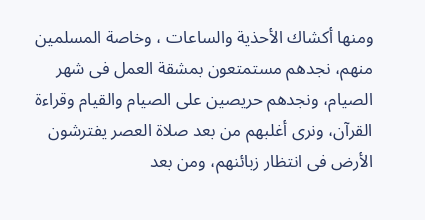ومنها أكشاك الأحذية والساعات ، وخاصة المسلمين منهم، نجدهم مستمتعون بمشقة العمل فى شهر الصيام، ونجدهم حريصين على الصيام والقيام وقراءة القرآن، ونرى أغلبهم من بعد صلاة العصر يفترشون الأرض فى انتظار زبائنهم، ومن بعد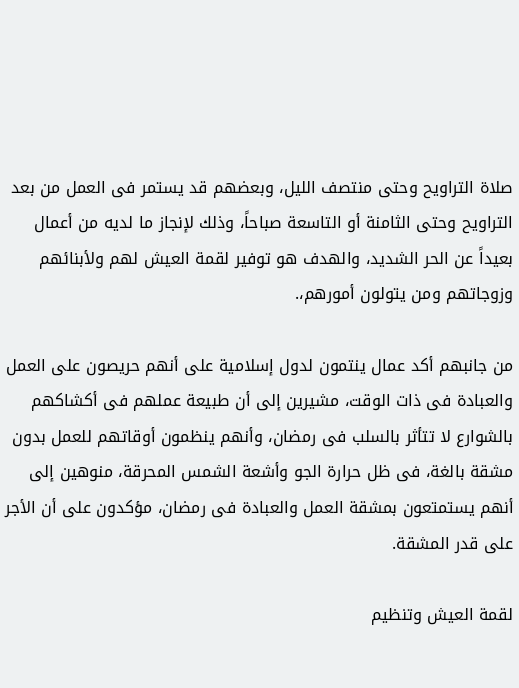صلاة التراويح وحتى منتصف الليل، وبعضهم قد يستمر فى العمل من بعد التراويح وحتى الثامنة أو التاسعة صباحاً، وذلك لإنجاز ما لديه من أعمال بعيداً عن الحر الشديد، والهدف هو توفير لقمة العيش لهم ولأبنائهم وزوجاتهم ومن يتولون أمورهم،.

من جانبهم أكد عمال ينتمون لدول إسلامية على أنهم حريصون على العمل والعبادة فى ذات الوقت، مشيرين إلى أن طبيعة عملهم فى أكشاكهم بالشوارع لا تتأثر بالسلب فى رمضان، وأنهم ينظمون أوقاتهم للعمل بدون مشقة بالغة، فى ظل حرارة الجو وأشعة الشمس المحرقة، منوهين إلى أنهم يستمتعون بمشقة العمل والعبادة فى رمضان، مؤكدون على أن الأجر على قدر المشقة.

لقمة العيش وتنظيم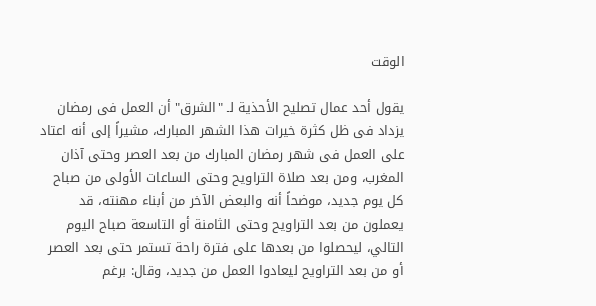الوقت

يقول أحد عمال تصليح الأحذية لـ "الشرق" أن العمل فى رمضان يزداد فى ظل كثرة خيرات هذا الشهر المبارك، مشيراً إلى أنه اعتاد على العمل فى شهر رمضان المبارك من بعد العصر وحتى آذان المغرب، ومن بعد صلاة التراويح وحتى الساعات الأولى من صباح كل يوم جديد، موضحاً أنه والبعض الآخر من أبناء مهنته، قد يعملون من بعد التراويح وحتى الثامنة أو التاسعة صباح اليوم التالي، ليحصلوا من بعدها على فترة راحة تستمر حتى بعد العصر أو من بعد التراويح ليعادوا العمل من جديد، وقال: برغم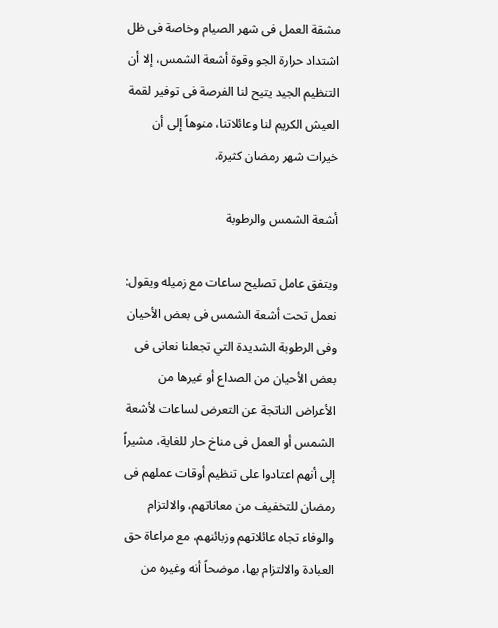مشقة العمل فى شهر الصيام وخاصة فى ظل اشتداد حرارة الجو وقوة أشعة الشمس، إلا أن التنظيم الجيد يتيح لنا الفرصة فى توفير لقمة العيش الكريم لنا وعائلاتنا، منوهاً إلى أن خيرات شهر رمضان كثيرة.

أشعة الشمس والرطوبة

ويتفق عامل تصليح ساعات مع زميله ويقول: نعمل تحت أشعة الشمس فى بعض الأحيان وفى الرطوبة الشديدة التي تجعلنا نعانى فى بعض الأحيان من الصداع أو غيرها من الأعراض الناتجة عن التعرض لساعات لأشعة الشمس أو العمل فى مناخ حار للغاية، مشيراً إلى أنهم اعتادوا على تنظيم أوقات عملهم فى رمضان للتخفيف من معاناتهم، والالتزام والوفاء تجاه عائلاتهم وزبائنهم، مع مراعاة حق العبادة والالتزام بها، موضحاً أنه وغيره من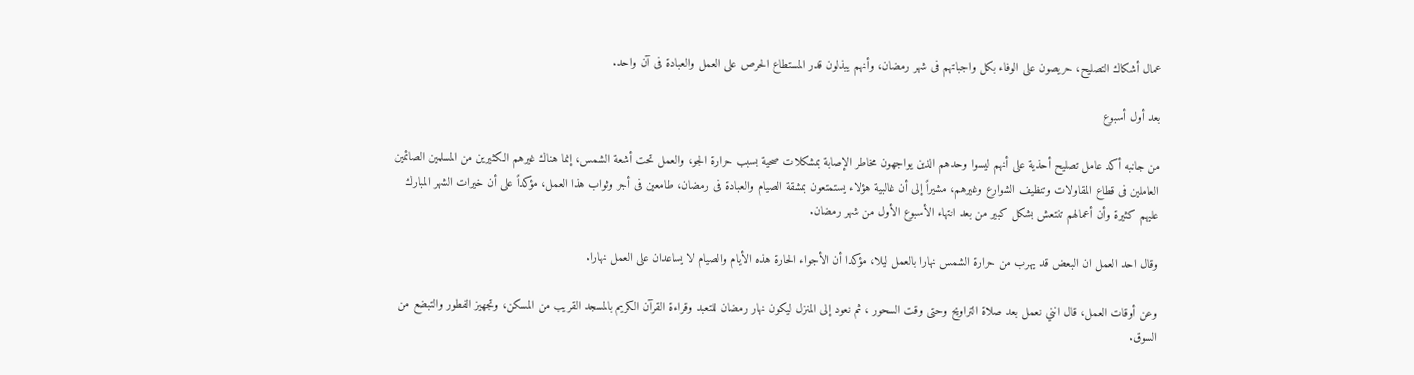عمال أشكاك التصليح، حريصون على الوفاء بكل واجباتهم فى شهر رمضان، وأنهم يبذلون قدر المستطاع الحرص على العمل والعبادة فى آن واحد.

بعد أول أسبوع

من جانبه أكد عامل تصليح أحذية على أنهم ليسوا وحدهم الذين يواجهون مخاطر الإصابة بمشكلات صحية بسبب حرارة الجو، والعمل تحت أشعة الشمس، إنما هناك غيرهم الكثيرين من المسلمين الصائمين العاملين فى قطاع المقاولات وتنظيف الشوارع وغيرهم، مشيراً إلى أن غالبية هؤلاء يستمتعون بمشقة الصيام والعبادة فى رمضان، طامعين فى أجر وثواب هذا العمل، مؤكداً على أن خيرات الشهر المبارك عليهم كثيرة وأن أعمالهم تنتعش بشكل كبير من بعد انتهاء الأسبوع الأول من شهر رمضان.

وقال احد العمل ان البعض قد يهرب من حرارة الشمس نهارا بالعمل ليلا، مؤكدا أن الأجواء الحارة هذه الأيام والصيام لا يساعدان على العمل نهارا.

وعن أوقات العمل، قال انني نعمل بعد صلاة التراويح وحتى وقت السحور ، ثم نعود إلى المنزل ليكون نهار رمضان للتعبد وقراءة القرآن الكريم بالمسجد القريب من المسكن، وتجهيز الفطور والتبضع من السوق.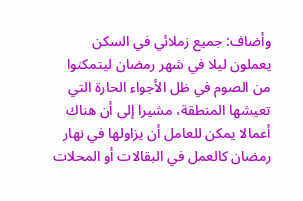وأضاف: جميع زملائي في السكن يعملون ليلا في شهر رمضان ليتمكنوا من الصوم في ظل الأجواء الحارة التي تعيشها المنطقة، مشيرا إلى أن هناك أعمالا يمكن للعامل أن يزاولها في نهار رمضان كالعمل في البقالات أو المحلات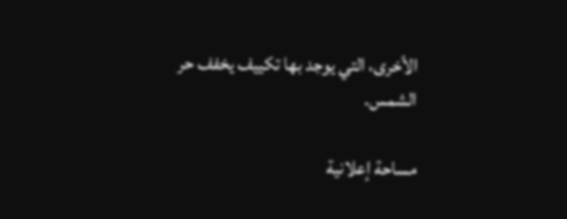الأخرى، التي يوجد بها تكييف يخفف حر الشمس.

مساحة إعلانية